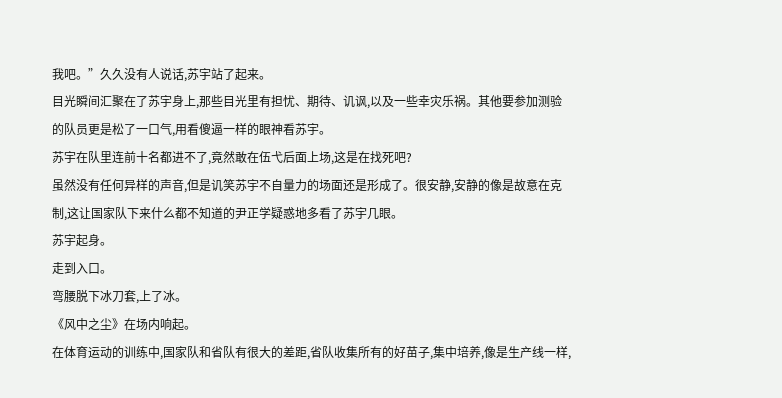我吧。”久久没有人说话,苏宇站了起来。
目光瞬间汇聚在了苏宇身上,那些目光里有担忧、期待、讥讽,以及一些幸灾乐祸。其他要参加测验的队员更是松了一口气,用看傻逼一样的眼神看苏宇。
苏宇在队里连前十名都进不了,竟然敢在伍弋后面上场,这是在找死吧?
虽然没有任何异样的声音,但是讥笑苏宇不自量力的场面还是形成了。很安静,安静的像是故意在克制,这让国家队下来什么都不知道的尹正学疑惑地多看了苏宇几眼。
苏宇起身。
走到入口。
弯腰脱下冰刀套,上了冰。
《风中之尘》在场内响起。
在体育运动的训练中,国家队和省队有很大的差距,省队收集所有的好苗子,集中培养,像是生产线一样,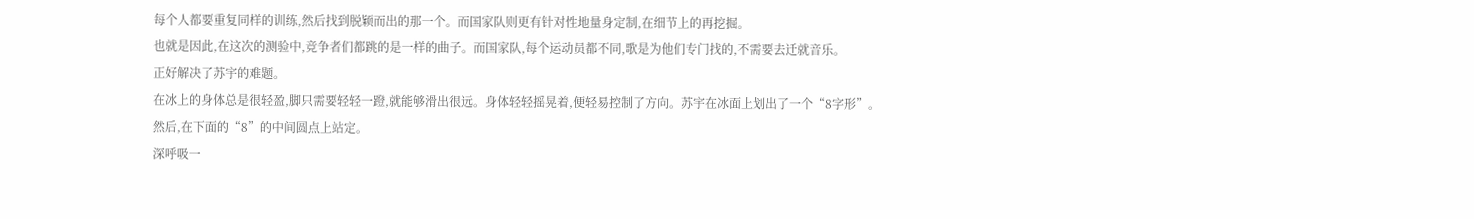每个人都要重复同样的训练,然后找到脱颖而出的那一个。而国家队则更有针对性地量身定制,在细节上的再挖掘。
也就是因此,在这次的测验中,竞争者们都跳的是一样的曲子。而国家队,每个运动员都不同,歌是为他们专门找的,不需要去迁就音乐。
正好解决了苏宇的难题。
在冰上的身体总是很轻盈,脚只需要轻轻一蹬,就能够滑出很远。身体轻轻摇晃着,便轻易控制了方向。苏宇在冰面上划出了一个“8字形”。
然后,在下面的“8”的中间圆点上站定。
深呼吸一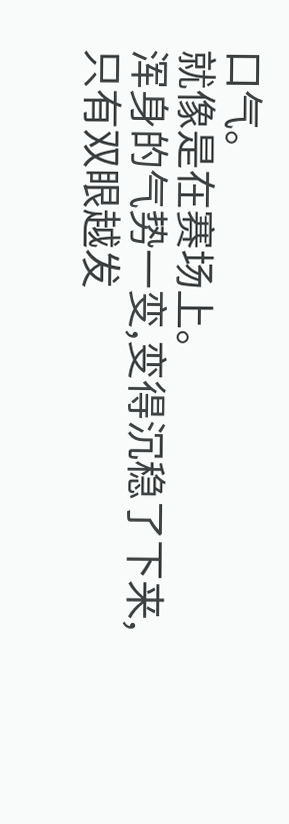口气。
就像是在赛场上。
浑身的气势一变,变得沉稳了下来,只有双眼越发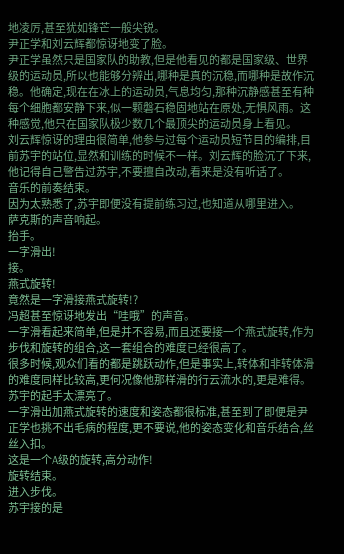地凌厉,甚至犹如锋芒一般尖锐。
尹正学和刘云辉都惊讶地变了脸。
尹正学虽然只是国家队的助教,但是他看见的都是国家级、世界级的运动员,所以也能够分辨出,哪种是真的沉稳,而哪种是故作沉稳。他确定,现在在冰上的运动员,气息均匀,那种沉静感甚至有种每个细胞都安静下来,似一颗磐石稳固地站在原处,无惧风雨。这种感觉,他只在国家队极少数几个最顶尖的运动员身上看见。
刘云辉惊讶的理由很简单,他参与过每个运动员短节目的编排,目前苏宇的站位,显然和训练的时候不一样。刘云辉的脸沉了下来,他记得自己警告过苏宇,不要擅自改动,看来是没有听话了。
音乐的前奏结束。
因为太熟悉了,苏宇即便没有提前练习过,也知道从哪里进入。
萨克斯的声音响起。
抬手。
一字滑出!
接。
燕式旋转!
竟然是一字滑接燕式旋转!?
冯超甚至惊讶地发出“哇哦”的声音。
一字滑看起来简单,但是并不容易,而且还要接一个燕式旋转,作为步伐和旋转的组合,这一套组合的难度已经很高了。
很多时候,观众们看的都是跳跃动作,但是事实上,转体和非转体滑的难度同样比较高,更何况像他那样滑的行云流水的,更是难得。
苏宇的起手太漂亮了。
一字滑出加燕式旋转的速度和姿态都很标准,甚至到了即便是尹正学也挑不出毛病的程度,更不要说,他的姿态变化和音乐结合,丝丝入扣。
这是一个A级的旋转,高分动作!
旋转结束。
进入步伐。
苏宇接的是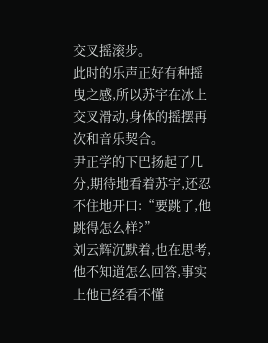交叉摇滚步。
此时的乐声正好有种摇曳之感,所以苏宇在冰上交叉滑动,身体的摇摆再次和音乐契合。
尹正学的下巴扬起了几分,期待地看着苏宇,还忍不住地开口:“要跳了,他跳得怎么样?”
刘云辉沉默着,也在思考,他不知道怎么回答,事实上他已经看不懂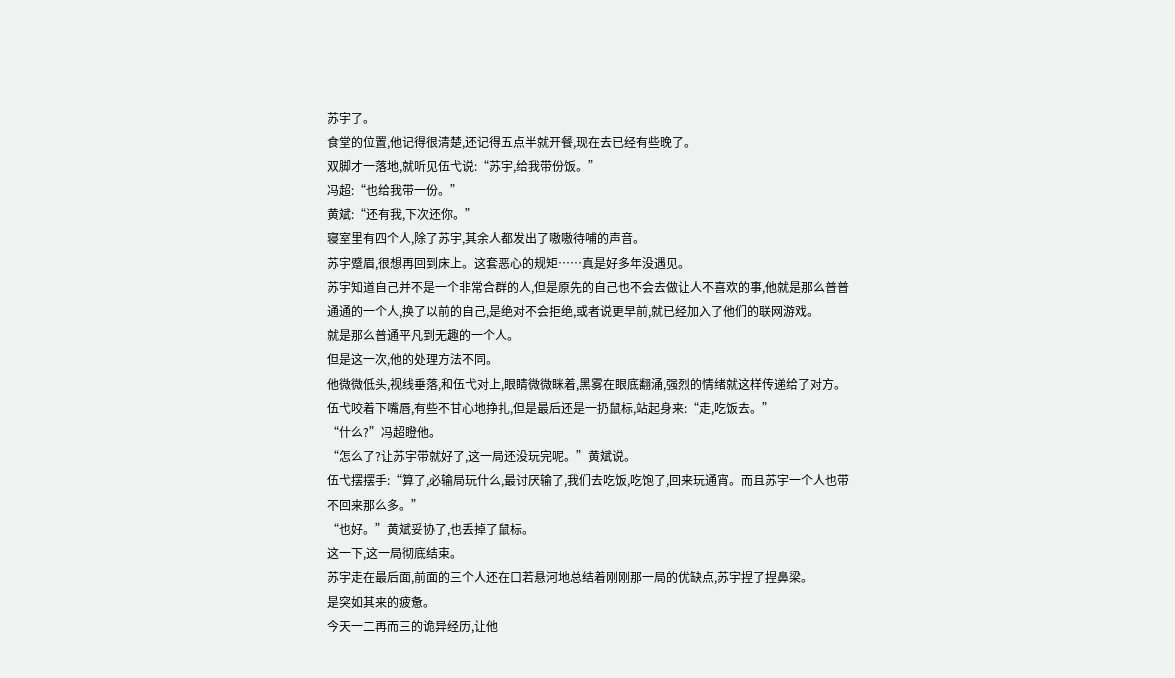苏宇了。
食堂的位置,他记得很清楚,还记得五点半就开餐,现在去已经有些晚了。
双脚才一落地,就听见伍弋说:“苏宇,给我带份饭。”
冯超:“也给我带一份。”
黄斌:“还有我,下次还你。”
寝室里有四个人,除了苏宇,其余人都发出了嗷嗷待哺的声音。
苏宇蹙眉,很想再回到床上。这套恶心的规矩……真是好多年没遇见。
苏宇知道自己并不是一个非常合群的人,但是原先的自己也不会去做让人不喜欢的事,他就是那么普普通通的一个人,换了以前的自己,是绝对不会拒绝,或者说更早前,就已经加入了他们的联网游戏。
就是那么普通平凡到无趣的一个人。
但是这一次,他的处理方法不同。
他微微低头,视线垂落,和伍弋对上,眼睛微微眯着,黑雾在眼底翻涌,强烈的情绪就这样传递给了对方。
伍弋咬着下嘴唇,有些不甘心地挣扎,但是最后还是一扔鼠标,站起身来:“走,吃饭去。”
“什么?”冯超瞪他。
“怎么了?让苏宇带就好了,这一局还没玩完呢。”黄斌说。
伍弋摆摆手:“算了,必输局玩什么,最讨厌输了,我们去吃饭,吃饱了,回来玩通宵。而且苏宇一个人也带不回来那么多。”
“也好。”黄斌妥协了,也丢掉了鼠标。
这一下,这一局彻底结束。
苏宇走在最后面,前面的三个人还在口若悬河地总结着刚刚那一局的优缺点,苏宇捏了捏鼻梁。
是突如其来的疲惫。
今天一二再而三的诡异经历,让他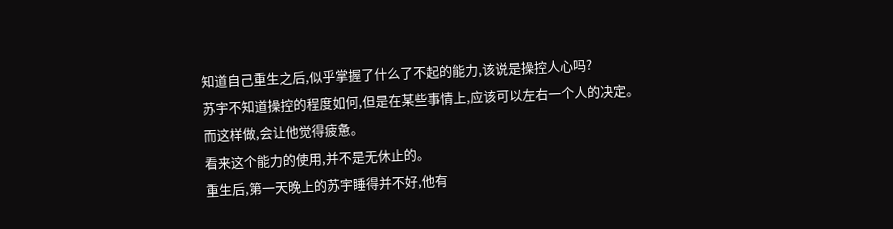知道自己重生之后,似乎掌握了什么了不起的能力,该说是操控人心吗?
苏宇不知道操控的程度如何,但是在某些事情上,应该可以左右一个人的决定。
而这样做,会让他觉得疲惫。
看来这个能力的使用,并不是无休止的。
重生后,第一天晚上的苏宇睡得并不好,他有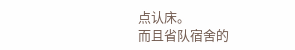点认床。
而且省队宿舍的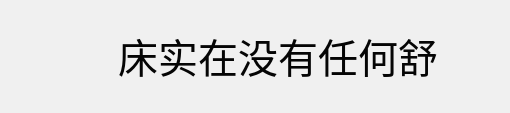床实在没有任何舒